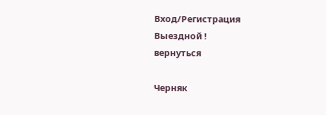Вход/Регистрация
Выездной !
вернуться

Черняк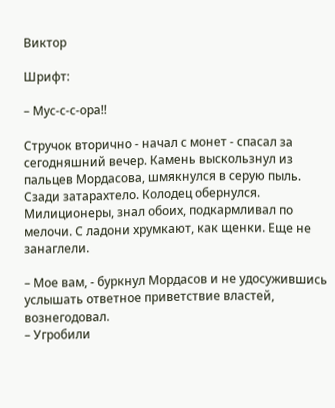Виктор

Шрифт:

– Мус-с-с-ора!!

Стручок вторично - начал с монет - спасал за сегодняшний вечер. Камень выскользнул из пальцев Мордасова, шмякнулся в серую пыль. Сзади затарахтело. Колодец обернулся. Милиционеры, знал обоих, подкармливал по мелочи. С ладони хрумкают, как щенки. Еще не занаглели.

– Мое вам, - буркнул Мордасов и не удосужившись услышать ответное приветствие властей, вознегодовал.
– Угробили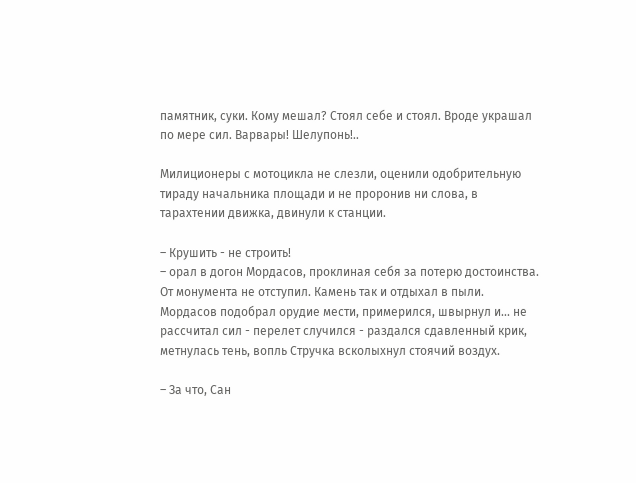памятник, суки. Кому мешал? Стоял себе и стоял. Вроде украшал по мере сил. Варвары! Шелупонь!..

Милиционеры с мотоцикла не слезли, оценили одобрительную тираду начальника площади и не проронив ни слова, в тарахтении движка, двинули к станции.

– Крушить - не строить!
– орал в догон Мордасов, проклиная себя за потерю достоинства. От монумента не отступил. Камень так и отдыхал в пыли. Мордасов подобрал орудие мести, примерился, швырнул и... не рассчитал сил - перелет случился - раздался сдавленный крик, метнулась тень, вопль Стручка всколыхнул стоячий воздух.

– За что, Сан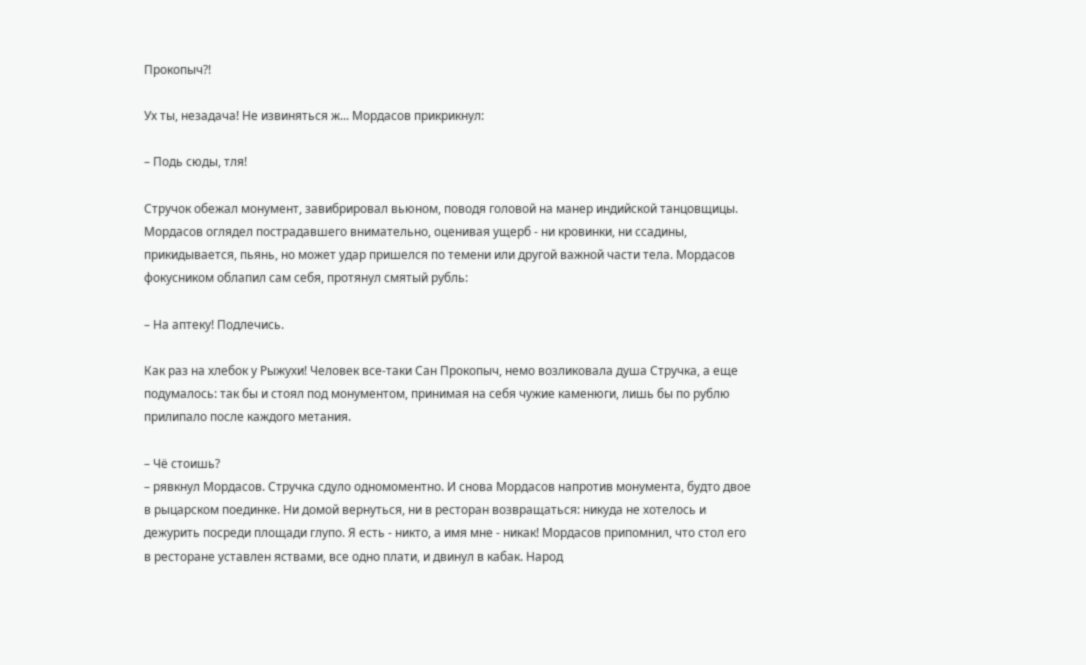Прокопыч?!

Ух ты, незадача! Не извиняться ж... Мордасов прикрикнул:

– Подь сюды, тля!

Стручок обежал монумент, завибрировал вьюном, поводя головой на манер индийской танцовщицы. Мордасов оглядел пострадавшего внимательно, оценивая ущерб - ни кровинки, ни ссадины, прикидывается, пьянь, но может удар пришелся по темени или другой важной части тела. Мордасов фокусником облапил сам себя, протянул смятый рубль:

– На аптеку! Подлечись.

Как раз на хлебок у Рыжухи! Человек все-таки Сан Прокопыч, немо возликовала душа Стручка, а еще подумалось: так бы и стоял под монументом, принимая на себя чужие каменюги, лишь бы по рублю прилипало после каждого метания.

– Чё стоишь?
– рявкнул Мордасов. Стручка сдуло одномоментно. И снова Мордасов напротив монумента, будто двое в рыцарском поединке. Ни домой вернуться, ни в ресторан возвращаться: никуда не хотелось и дежурить посреди площади глупо. Я есть - никто, а имя мне - никак! Мордасов припомнил, что стол его в ресторане уставлен яствами, все одно плати, и двинул в кабак. Народ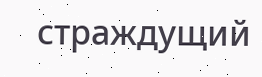страждущий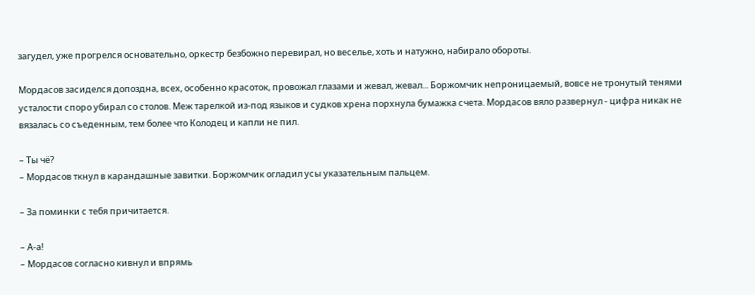загудел, уже прогрелся основательно, оркестр безбожно перевирал, но веселье, хоть и натужно, набирало обороты.

Мордасов засиделся допоздна, всех, особенно красоток, провожал глазами и жевал, жевал... Боржомчик непроницаемый, вовсе не тронутый тенями усталости споро убирал со столов. Меж тарелкой из-под языков и судков хрена порхнула бумажка счета. Мордасов вяло развернул - цифра никак не вязалась со съеденным, тем более что Колодец и капли не пил.

– Ты чё?
– Мордасов ткнул в карандашные завитки. Боржомчик огладил усы указательным пальцем.

– За поминки с тебя причитается.

– А-а!
– Мордасов согласно кивнул и впрямь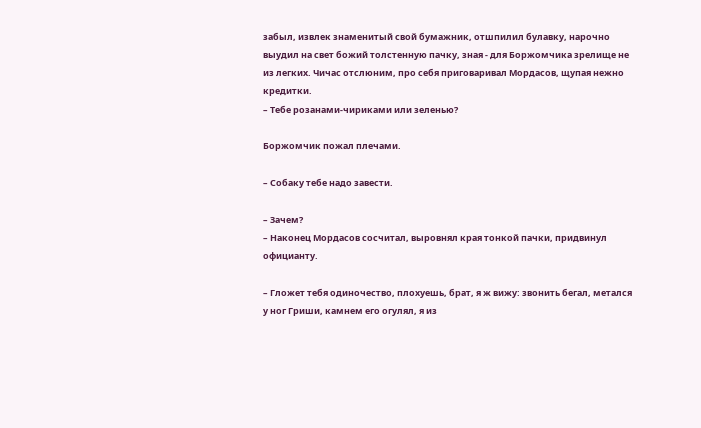забыл, извлек знаменитый свой бумажник, отшпилил булавку, нарочно выудил на свет божий толстенную пачку, зная - для Боржомчика зрелище не из легких. Чичас отслюним, про себя приговаривал Мордасов, щупая нежно кредитки.
– Тебе розанами-чириками или зеленью?

Боржомчик пожал плечами.

– Собаку тебе надо завести.

– Зачем?
– Наконец Мордасов сосчитал, выровнял края тонкой пачки, придвинул официанту.

– Гложет тебя одиночество, плохуешь, брат, я ж вижу: звонить бегал, метался у ног Гриши, камнем его огулял, я из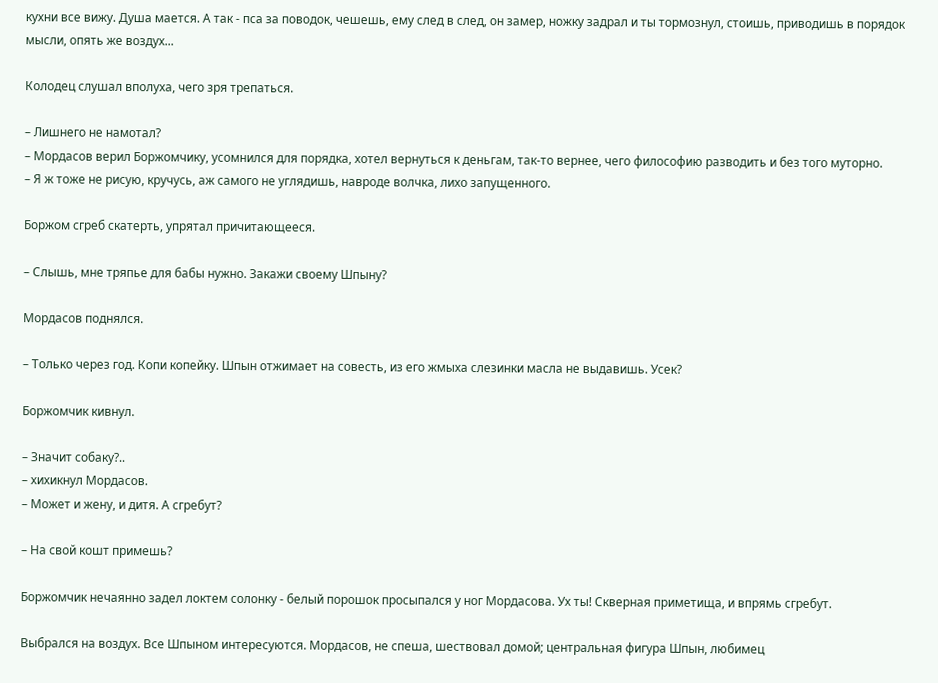кухни все вижу. Душа мается. А так - пса за поводок, чешешь, ему след в след, он замер, ножку задрал и ты тормознул, стоишь, приводишь в порядок мысли, опять же воздух...

Колодец слушал вполуха, чего зря трепаться.

– Лишнего не намотал?
– Мордасов верил Боржомчику, усомнился для порядка, хотел вернуться к деньгам, так-то вернее, чего философию разводить и без того муторно.
– Я ж тоже не рисую, кручусь, аж самого не углядишь, навроде волчка, лихо запущенного.

Боржом сгреб скатерть, упрятал причитающееся.

– Слышь, мне тряпье для бабы нужно. Закажи своему Шпыну?

Мордасов поднялся.

– Только через год. Копи копейку. Шпын отжимает на совесть, из его жмыха слезинки масла не выдавишь. Усек?

Боржомчик кивнул.

– Значит собаку?..
– хихикнул Мордасов.
– Может и жену, и дитя. А сгребут?

– На свой кошт примешь?

Боржомчик нечаянно задел локтем солонку - белый порошок просыпался у ног Мордасова. Ух ты! Скверная приметища, и впрямь сгребут.

Выбрался на воздух. Все Шпыном интересуются. Мордасов, не спеша, шествовал домой; центральная фигура Шпын, любимец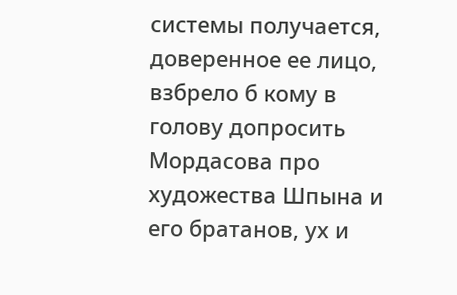системы получается, доверенное ее лицо, взбрело б кому в голову допросить Мордасова про художества Шпына и его братанов, ух и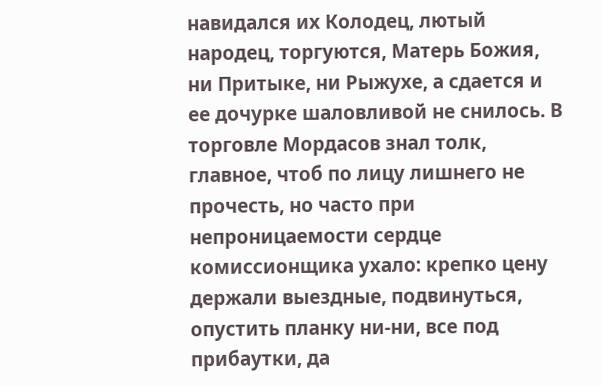навидался их Колодец, лютый народец, торгуются, Матерь Божия, ни Притыке, ни Рыжухе, а сдается и ее дочурке шаловливой не снилось. В торговле Мордасов знал толк, главное, чтоб по лицу лишнего не прочесть, но часто при непроницаемости сердце комиссионщика ухало: крепко цену держали выездные, подвинуться, опустить планку ни-ни, все под прибаутки, да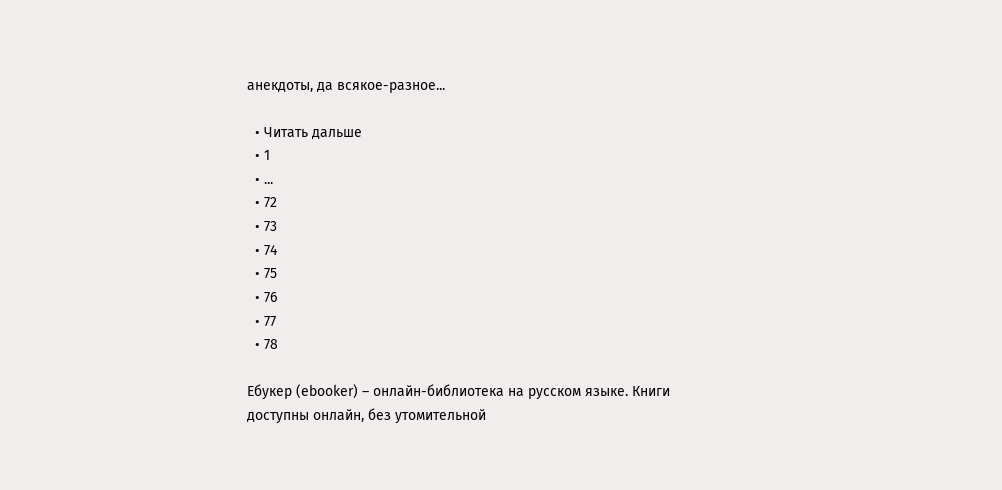анекдоты, да всякое-разное...

  • Читать дальше
  • 1
  • ...
  • 72
  • 73
  • 74
  • 75
  • 76
  • 77
  • 78

Ебукер (ebooker) – онлайн-библиотека на русском языке. Книги доступны онлайн, без утомительной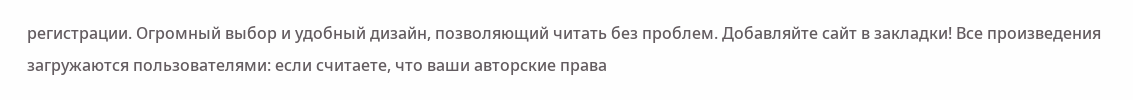регистрации. Огромный выбор и удобный дизайн, позволяющий читать без проблем. Добавляйте сайт в закладки! Все произведения загружаются пользователями: если считаете, что ваши авторские права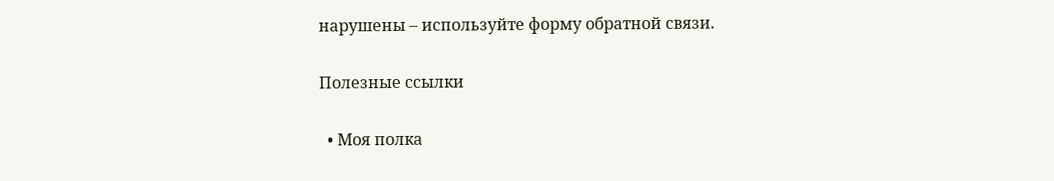нарушены – используйте форму обратной связи.

Полезные ссылки

  • Моя полка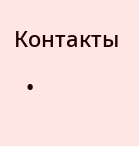Контакты

  •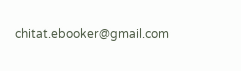chitat.ebooker@gmail.com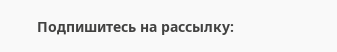Подпишитесь на рассылку: